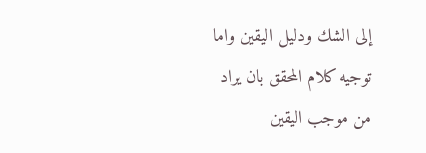إلى الشك ودليل اليقين واما توجيه كلام المحقق بان يراد من موجب اليقين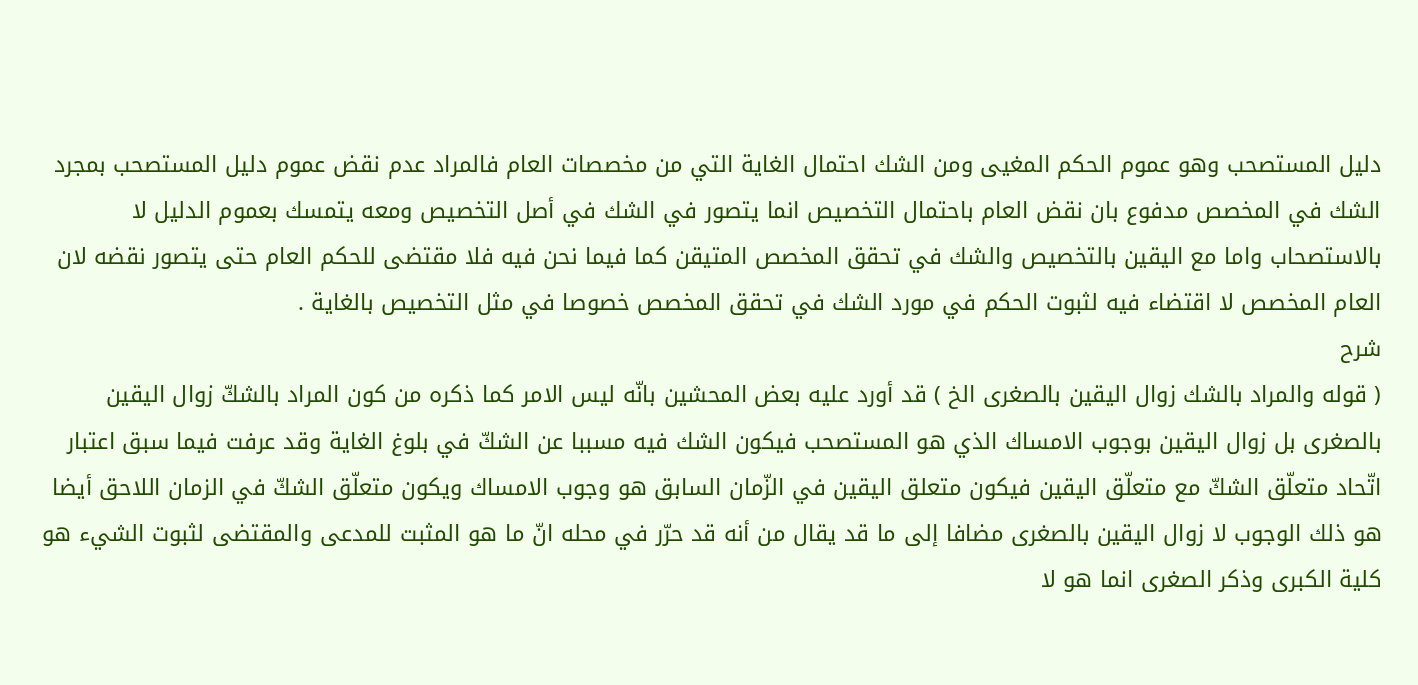دليل المستصحب وهو عموم الحكم المغيى ومن الشك احتمال الغاية التي من مخصصات العام فالمراد عدم نقض عموم دليل المستصحب بمجرد الشك في المخصص مدفوع بان نقض العام باحتمال التخصيص انما يتصور في الشك في أصل التخصيص ومعه يتمسك بعموم الدليل لا بالاستصحاب واما مع اليقين بالتخصيص والشك في تحقق المخصص المتيقن كما فيما نحن فيه فلا مقتضى للحكم العام حتى يتصور نقضه لان العام المخصص لا اقتضاء فيه لثبوت الحكم في مورد الشك في تحقق المخصص خصوصا في مثل التخصيص بالغاية .
شرح
( قوله والمراد بالشك زوال اليقين بالصغرى الخ ) قد أورد عليه بعض المحشين بانّه ليس الامر كما ذكره من كون المراد بالشكّ زوال اليقين بالصغرى بل زوال اليقين بوجوب الامساك الذي هو المستصحب فيكون الشك فيه مسببا عن الشكّ في بلوغ الغاية وقد عرفت فيما سبق اعتبار اتّحاد متعلّق الشكّ مع متعلّق اليقين فيكون متعلق اليقين في الزّمان السابق هو وجوب الامساك ويكون متعلّق الشكّ في الزمان اللاحق أيضا هو ذلك الوجوب لا زوال اليقين بالصغرى مضافا إلى ما قد يقال من أنه قد حرّر في محله انّ ما هو المثبت للمدعى والمقتضى لثبوت الشيء هو كلية الكبرى وذكر الصغرى انما هو لا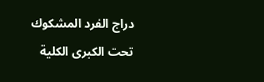دراج الفرد المشكوك تحت الكبرى الكلية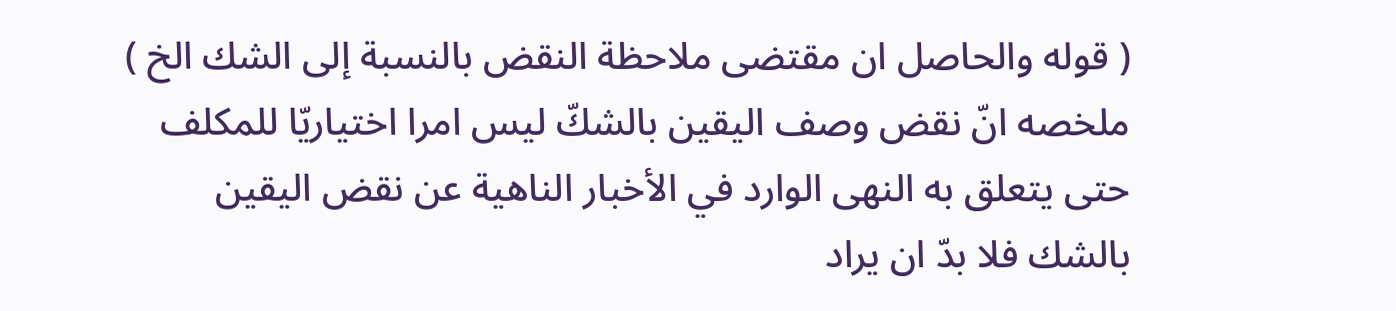( قوله والحاصل ان مقتضى ملاحظة النقض بالنسبة إلى الشك الخ ) ملخصه انّ نقض وصف اليقين بالشكّ ليس امرا اختياريّا للمكلف حتى يتعلق به النهى الوارد في الأخبار الناهية عن نقض اليقين بالشك فلا بدّ ان يراد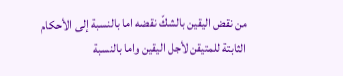من نقض اليقين بالشكّ نقضه اما بالنسبة إلى الأحكام الثابتة للمتيقن لأجل اليقين واما بالنسبة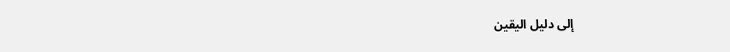إلى دليل اليقين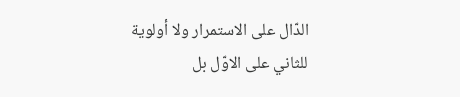الدّال على الاستمرار ولا أولوية للثاني على الاوّل بل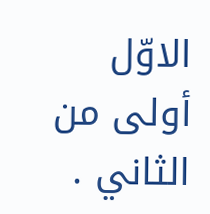الاوّل أولى من الثاني .